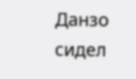Данзо сидел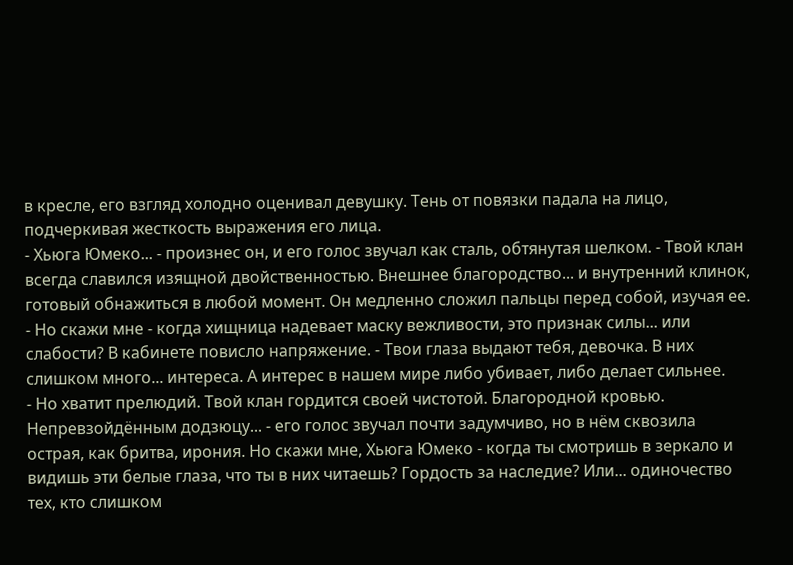в кресле, его взгляд холодно оценивал девушку. Тень от повязки падала на лицо, подчеркивая жесткость выражения его лица.
- Хьюга Юмеко... - произнес он, и его голос звучал как сталь, обтянутая шелком. - Твой клан всегда славился изящной двойственностью. Внешнее благородство... и внутренний клинок, готовый обнажиться в любой момент. Он медленно сложил пальцы перед собой, изучая ее.
- Но скажи мне - когда хищница надевает маску вежливости, это признак силы... или слабости? В кабинете повисло напряжение. - Твои глаза выдают тебя, девочка. В них слишком много... интереса. А интерес в нашем мире либо убивает, либо делает сильнее.
- Но хватит прелюдий. Твой клан гордится своей чистотой. Благородной кровью. Непревзойдённым додзюцу... - его голос звучал почти задумчиво, но в нём сквозила острая, как бритва, ирония. Но скажи мне, Хьюга Юмеко - когда ты смотришь в зеркало и видишь эти белые глаза, что ты в них читаешь? Гордость за наследие? Или... одиночество тех, кто слишком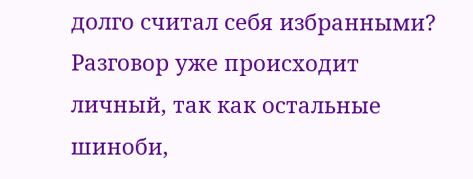долго считал себя избранными?
Разговор уже происходит личный, так как остальные шиноби,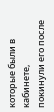которые были в кабинете, покинули его после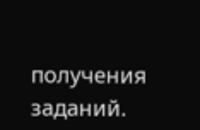получения заданий.